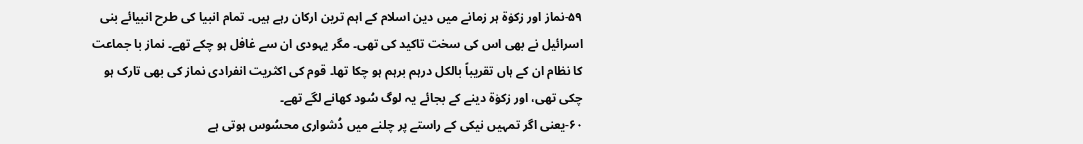۵۹-نماز اور زکوٰۃ ہر زمانے میں دین اسلام کے اہم ترین ارکان رہے ہیں۔ تمام انبیا کی طرح انبیائے بنی اسرائیل نے بھی اس کی سخت تاکید کی تھی۔ مگر یہودی ان سے غافل ہو چکے تھے۔ نماز با جماعت کا نظام ان کے ہاں تقریباً بالکل درہم برہم ہو چکا تھا۔ قوم کی اکثریت انفرادی نماز کی بھی تارک ہو چکی تھی، اور زکوٰۃ دینے کے بجائے یہ لوگ سُود کھانے لگے تھے۔
۶۰-یعنی اگر تمہیں نیکی کے راستے پر چلنے میں دُشواری محسُوس ہوتی ہے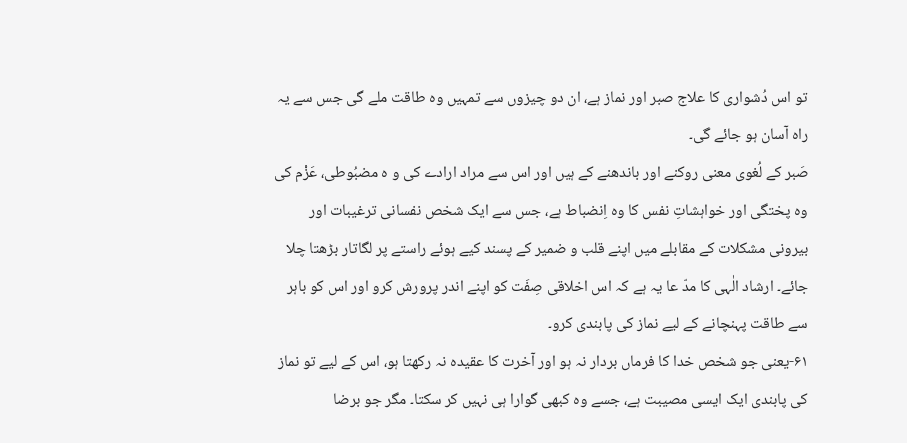تو اس دُشواری کا علاج صبر اور نماز ہے، ان دو چیزوں سے تمہیں وہ طاقت ملے گی جس سے یہ راہ آسان ہو جائے گی۔
صَبر کے لُغوی معنی روکنے اور باندھنے کے ہیں اور اس سے مراد ارادے کی و ہ مضبُوطی، عَزْم کی وہ پختگی اور خواہشاتِ نفس کا وہ اِنضباط ہے، جس سے ایک شخص نفسانی ترغیبات اور بیرونی مشکلات کے مقابلے میں اپنے قلب و ضمیر کے پسند کیے ہوئے راستے پر لگاتار بڑھتا چلا جائے۔ ارشاد الٰہی کا مدّ عا یہ ہے کہ اس اخلاقی صِفَت کو اپنے اندر پرورش کرو اور اس کو باہر سے طاقت پہنچانے کے لیے نماز کی پابندی کرو۔
۶۱-یعنی جو شخص خدا کا فرماں بردار نہ ہو اور آخرت کا عقیدہ نہ رکھتا ہو، اس کے لیے تو نماز کی پابندی ایک ایسی مصیبت ہے، جسے وہ کبھی گوارا ہی نہیں کر سکتا۔ مگر جو برضا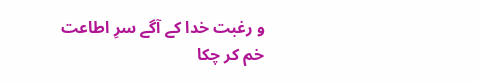و رغبت خدا کے آگے سرِ اطاعت خم کر چکا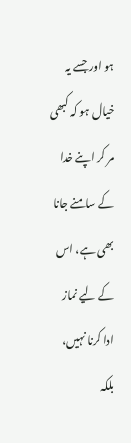ہو اور جسے یہ خیال ہو کہ کبھی مر کر اپنے خدا کے سامنے جانا بھی ہے، اس کے لیے نماز ادا کرنا نہیں، بلکہ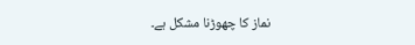نماز کا چھوڑنا مشکل ہے۔